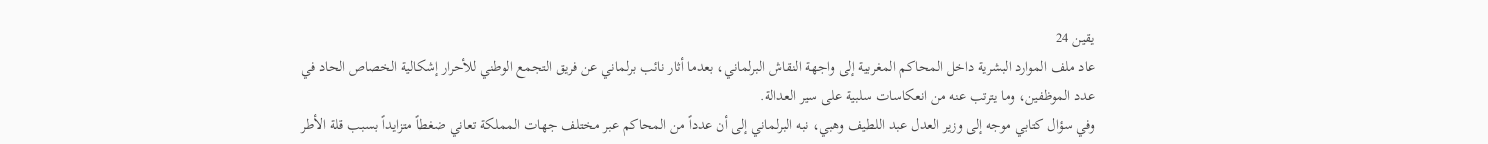يقين 24
عاد ملف الموارد البشرية داخل المحاكم المغربية إلى واجهة النقاش البرلماني، بعدما أثار نائب برلماني عن فريق التجمع الوطني للأحرار إشكالية الخصاص الحاد في عدد الموظفين، وما يترتب عنه من انعكاسات سلبية على سير العدالة.
وفي سؤال كتابي موجه إلى وزير العدل عبد اللطيف وهبي، نبه البرلماني إلى أن عدداً من المحاكم عبر مختلف جهات المملكة تعاني ضغطاً متزايداً بسبب قلة الأطر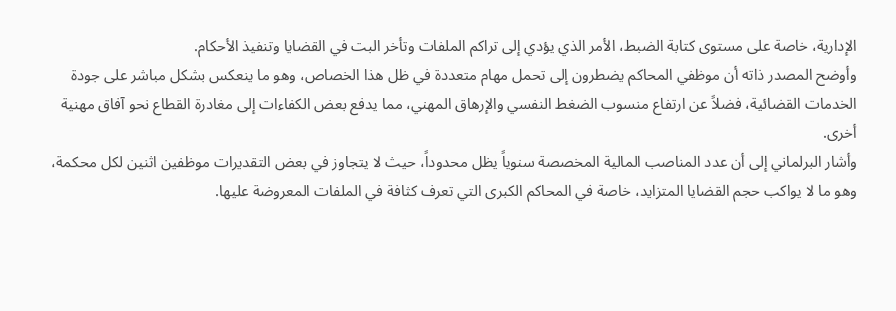الإدارية، خاصة على مستوى كتابة الضبط، الأمر الذي يؤدي إلى تراكم الملفات وتأخر البت في القضايا وتنفيذ الأحكام.
وأوضح المصدر ذاته أن موظفي المحاكم يضطرون إلى تحمل مهام متعددة في ظل هذا الخصاص، وهو ما ينعكس بشكل مباشر على جودة الخدمات القضائية، فضلاً عن ارتفاع منسوب الضغط النفسي والإرهاق المهني، مما يدفع بعض الكفاءات إلى مغادرة القطاع نحو آفاق مهنية أخرى.
وأشار البرلماني إلى أن عدد المناصب المالية المخصصة سنوياً يظل محدوداً، حيث لا يتجاوز في بعض التقديرات موظفين اثنين لكل محكمة، وهو ما لا يواكب حجم القضايا المتزايد، خاصة في المحاكم الكبرى التي تعرف كثافة في الملفات المعروضة عليها.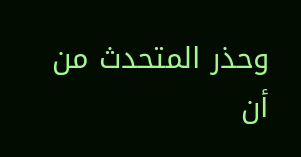وحذر المتحدث من أن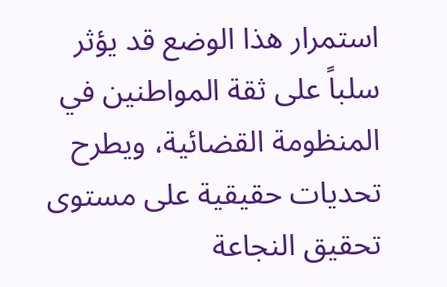استمرار هذا الوضع قد يؤثر سلباً على ثقة المواطنين في المنظومة القضائية، ويطرح تحديات حقيقية على مستوى تحقيق النجاعة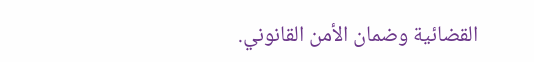القضائية وضمان الأمن القانوني.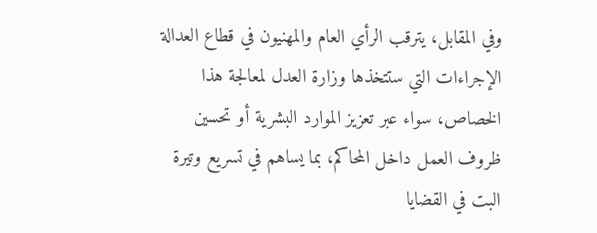وفي المقابل، يترقب الرأي العام والمهنيون في قطاع العدالة الإجراءات التي ستتخذها وزارة العدل لمعالجة هذا الخصاص، سواء عبر تعزيز الموارد البشرية أو تحسين ظروف العمل داخل المحاكم، بما يساهم في تسريع وتيرة البت في القضايا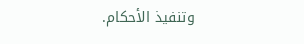وتنفيذ الأحكام.